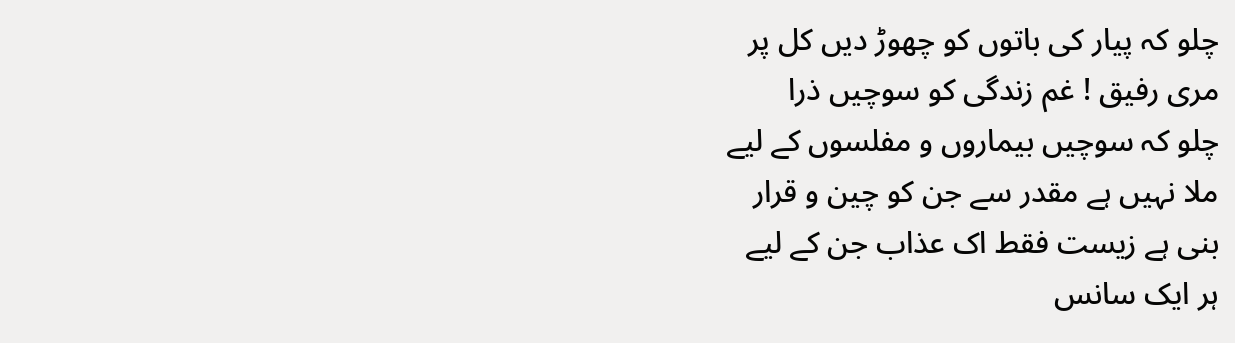چلو کہ پیار کی باتوں کو چھوڑ دیں کل پر
مری رفیق ! غم زندگی کو سوچیں ذرا
چلو کہ سوچیں بیماروں و مفلسوں کے لیے
ملا نہیں ہے مقدر سے جن کو چین و قرار
بنی ہے زیست فقط اک عذاب جن کے لیے
ہر ایک سانس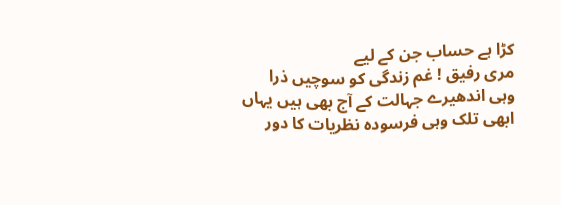کڑا ہے حساب جن کے لیے
مری رفیق ! غم زندگی کو سوچیں ذرا
وہی اندھیرے جہالت کے آج بھی ہیں یہاں
ابھی تلک وہی فرسودہ نظریات کا دور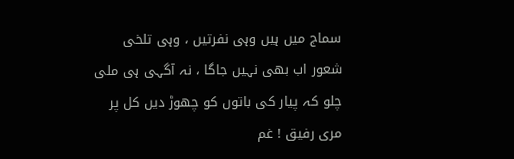سماج میں ہیں وہی نفرتیں ، وہی تلخی
شعور اب بھی نہیں جاگا ، نہ آگہی ہی ملی
چلو کہ پیار کی باتوں کو چھوڑ دیں کل پر
مری رفیق ! غم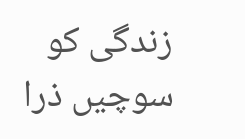زندگی کو سوچیں ذرا